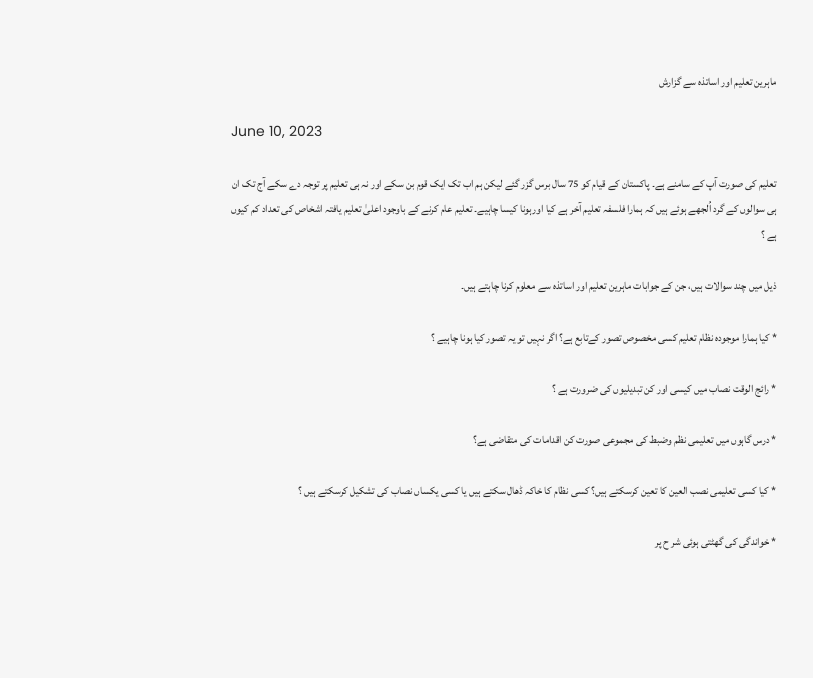ماہرین تعلیم اور اساتذہ سے گزارش

June 10, 2023

تعلیم کی صورت آپ کے سامنے ہے۔ پاکستان کے قیام کو 75 سال برس گزر گئے لیکن ہم اب تک ایک قوم بن سکے اور نہ ہی تعلیم پر توجہ دے سکے آج تک ان ہی سوالوں کے گرد اُلجھے ہوئے ہیں کہ ہمارا فلسفہ تعلیم آخر ہے کیا اورہونا کیسا چاہیے۔ تعلیم عام کرنے کے باوجود اعلیٰ تعلیم یافتہ اشخاص کی تعداد کم کیوں ہے ؟

ذیل میں چند سوالات ہیں، جن کے جوابات ماہرین تعلیم اور اساتذہ سے معلوم کرنا چاہتے ہیں۔

* کیا ہمارا موجودہ نظام تعلیم کسی مخصوص تصور کےتابع ہے؟ اگر نہیں تو یہ تصور کیا ہونا چاہیے ؟

* رائج الوقت نصاب میں کیسی اور کن تبدیلیوں کی ضرورت ہے ؟

* درس گاہوں میں تعلیمی نظم وضبط کی مجموعی صورت کن اقدامات کی متقاضی ہے؟

* کیا کسی تعلیمی نصب العین کا تعین کرسکتے ہیں؟ کسی نظام کا خاکہ ڈھال سکتے ہیں یا کسی یکساں نصاب کی تشکیل کرسکتے ہیں ؟

* خواندگی کی گھٹتی ہوئی شر ح پر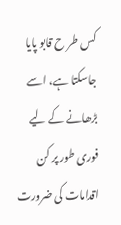کس طر ح قابو پایا جاسکتا ہے، اسے بڑھانے کے لیے فوری طور پر کن اقدامات کی ضرورت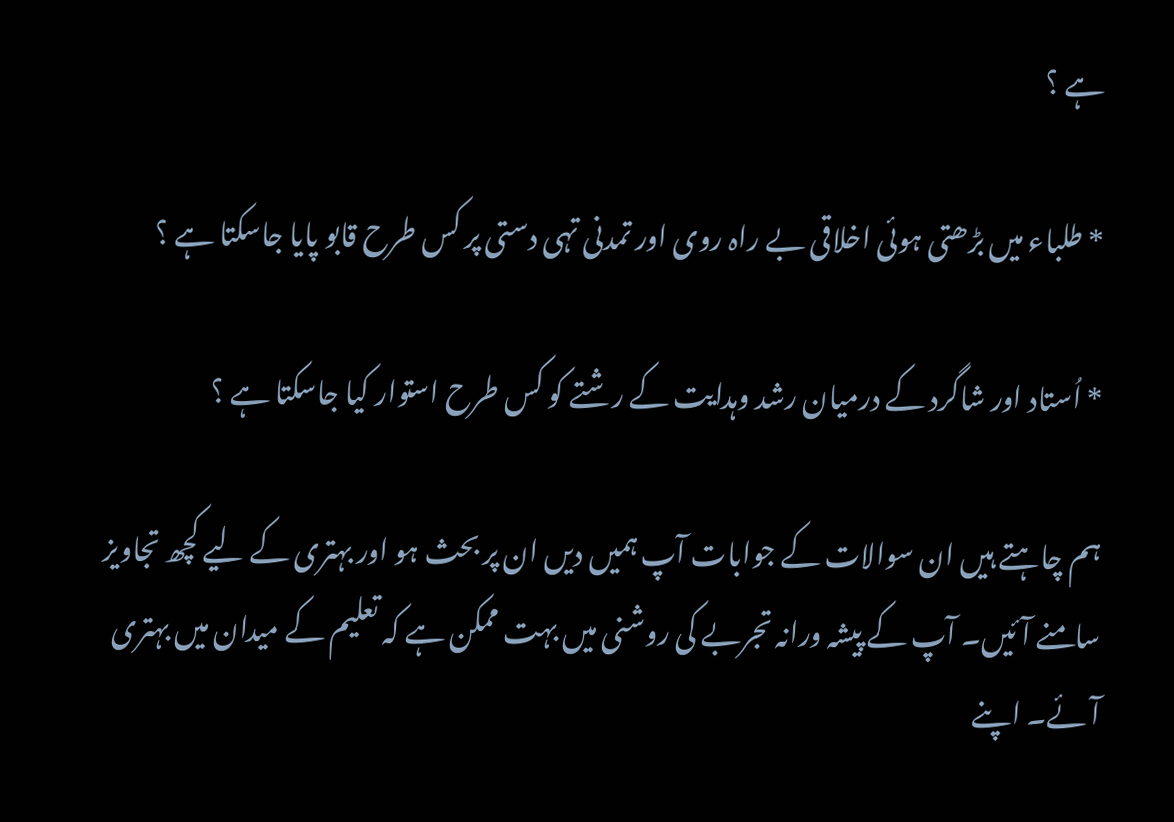ہے ؟

* طلباء میں بڑھتی ہوئی اخلاقی بے راہ روی اور تمدنی تہی دستی پر کس طرح قابو پایا جاسکتا ہے ؟

* اُستاد اور شاگرد کے درمیان رشد وہدایت کے رشتے کو کس طرح استوار کیا جاسکتا ہے ؟

ہم چاہتے ہیں ان سوالات کے جوابات آپ ہمیں دیں ان پر بحث ہو اور بہتری کے لیے کچھ تجاویز سامنے آئیں۔ آپ کے پیشہ ورانہ تجربے کی روشنی میں بہت ممکن ہے کہ تعلیم کے میدان میں بہتری آئے۔ اپنے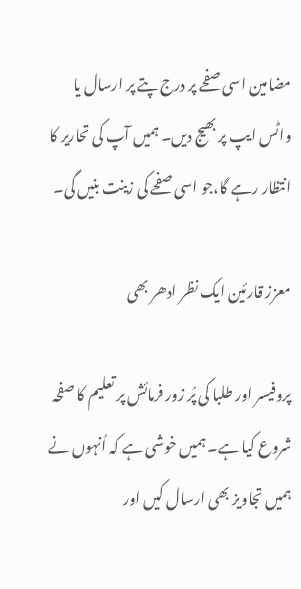مضامین اسی صفحے پر درج پتے پر ارسال یا واٹس ایپ پر بھیج دیں۔ ہمیں آپ کی تحاریر کا انتظار رہے گا،جو اسی صفحے کی زینت بنیں گی۔

معزز قارئین ایک نظر ادھر بھی

پروفیسر اور طلبا کی پُر زور فرمائش پر تعلیم کا صفحہ شروع کیا ہے۔ ہمیں خوشی ہے کہ اُنہوں نے ہمیں تجاویز بھی ارسال کیں اور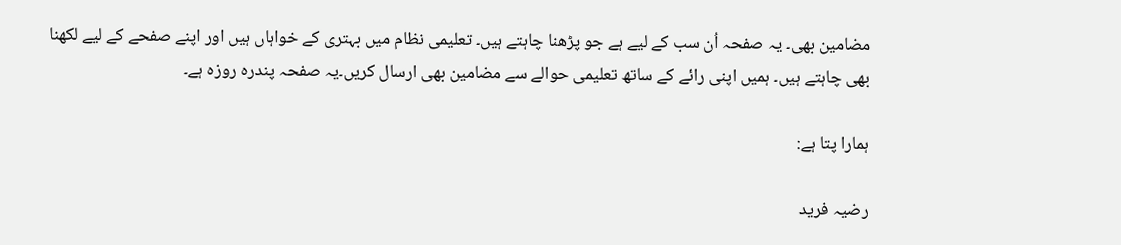مضامین بھی۔ یہ صفحہ اُن سب کے لیے ہے جو پڑھنا چاہتے ہیں۔ تعلیمی نظام میں بہتری کے خواہاں ہیں اور اپنے صفحے کے لیے لکھنا بھی چاہتے ہیں۔ ہمیں اپنی رائے کے ساتھ تعلیمی حوالے سے مضامین بھی ارسال کریں۔یہ صفحہ پندرہ روزہ ہے۔

ہمارا پتا ہے:

رضیہ فرید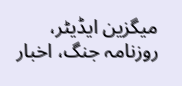میگزین ایڈیٹر، روزنامہ جنگ، اخبار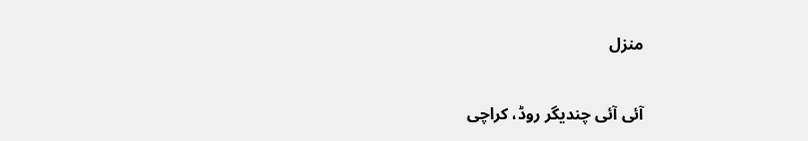منزل

آئی آئی چندیگر روڈ، کراچی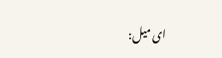ای میل: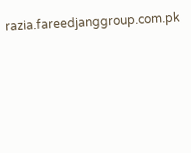razia.fareedjanggroup.com.pk